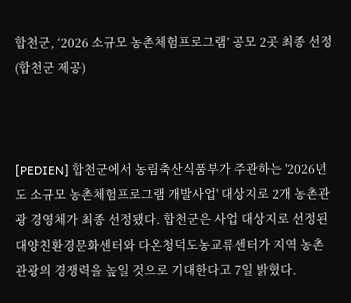합천군, ‘2026 소규모 농촌체험프로그램’ 공모 2곳 최종 선정 (합천군 제공)



[PEDIEN] 합천군에서 농림축산식품부가 주관하는 '2026년도 소규모 농촌체험프로그램 개발사업' 대상지로 2개 농촌관광 경영체가 최종 선정됐다. 합천군은 사업 대상지로 선정된 대양친환경문화센터와 다온청덕도농교류센터가 지역 농촌관광의 경쟁력을 높일 것으로 기대한다고 7일 밝혔다.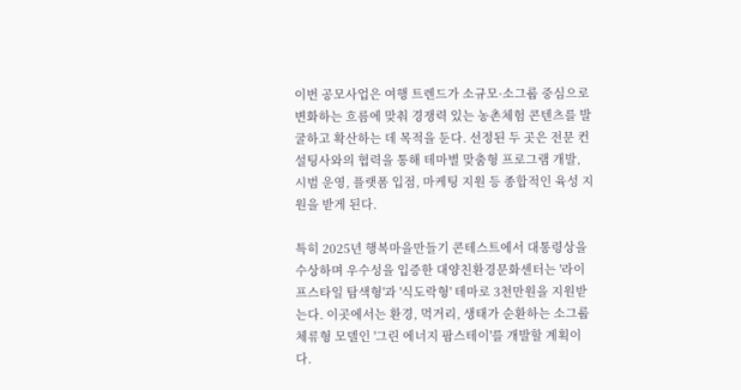이번 공모사업은 여행 트렌드가 소규모·소그룹 중심으로 변화하는 흐름에 맞춰 경쟁력 있는 농촌체험 콘텐츠를 발굴하고 확산하는 데 목적을 둔다. 선정된 두 곳은 전문 컨설팅사와의 협력을 통해 테마별 맞춤형 프로그램 개발, 시범 운영, 플랫폼 입점, 마케팅 지원 등 종합적인 육성 지원을 받게 된다.

특히 2025년 행복마을만들기 콘테스트에서 대통령상을 수상하며 우수성을 입증한 대양친환경문화센터는 '라이프스타일 탐색형'과 '식도락형' 테마로 3천만원을 지원받는다. 이곳에서는 환경, 먹거리, 생태가 순환하는 소그룹 체류형 모델인 '그린 에너지 팜스테이'를 개발할 계획이다.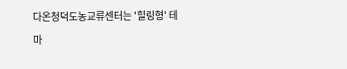다온청덕도농교류센터는 '힐링형' 테마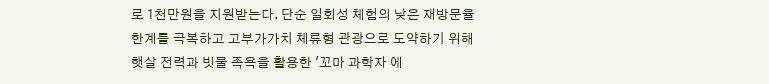로 1천만원을 지원받는다. 단순 일회성 체험의 낮은 재방문율 한계를 극복하고 고부가가치 체류형 관광으로 도약하기 위해 햇살 전력과 빗물 족욕을 활용한 '꼬마 과학자 에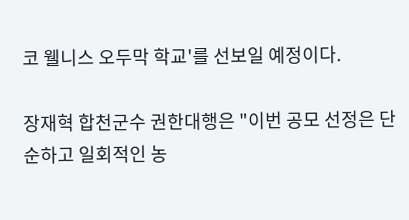코 웰니스 오두막 학교'를 선보일 예정이다.

장재혁 합천군수 권한대행은 "이번 공모 선정은 단순하고 일회적인 농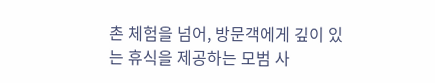촌 체험을 넘어, 방문객에게 깊이 있는 휴식을 제공하는 모범 사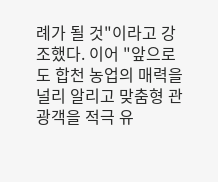례가 될 것"이라고 강조했다. 이어 "앞으로도 합천 농업의 매력을 널리 알리고 맞춤형 관광객을 적극 유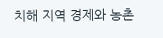치해 지역 경제와 농촌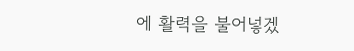에 활력을 불어넣겠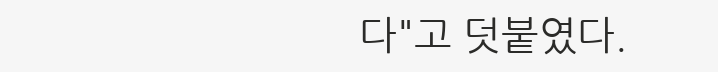다"고 덧붙였다.